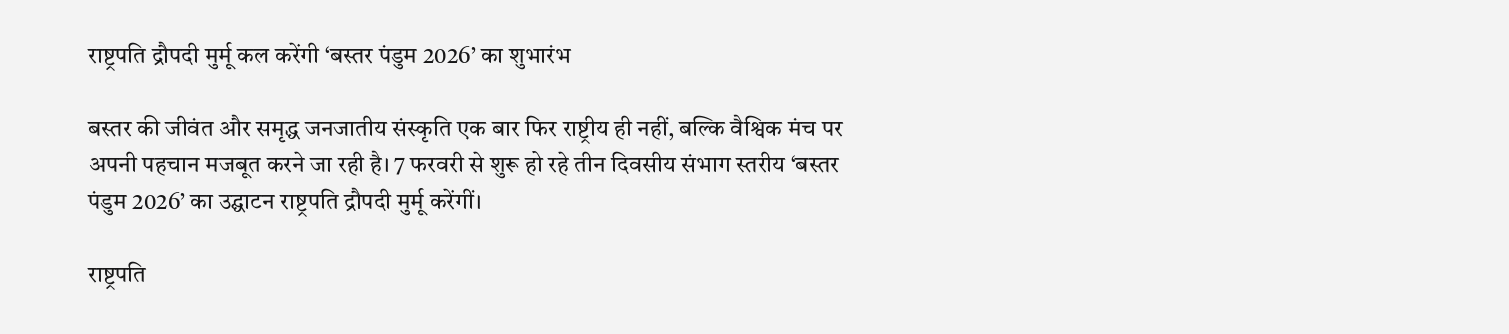राष्ट्रपति द्रौपदी मुर्मू कल करेंगी ‘बस्तर पंडुम 2026’ का शुभारंभ

बस्तर की जीवंत और समृद्ध जनजातीय संस्कृति एक बार फिर राष्ट्रीय ही नहीं, बल्कि वैश्विक मंच पर अपनी पहचान मजबूत करने जा रही है। 7 फरवरी से शुरू हो रहे तीन दिवसीय संभाग स्तरीय ‘बस्तर पंडुम 2026’ का उद्घाटन राष्ट्रपति द्रौपदी मुर्मू करेंगीं।

राष्ट्रपति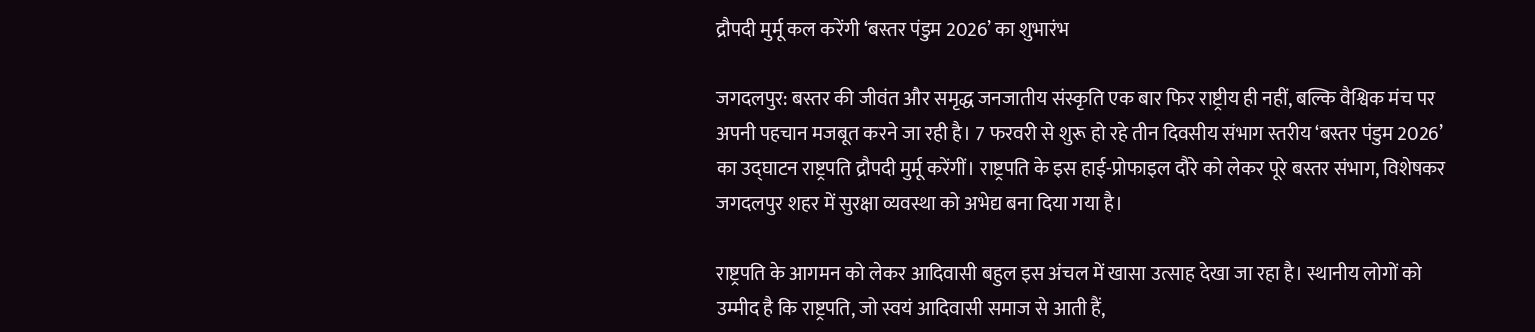द्रौपदी मुर्मू कल करेंगी ‘बस्तर पंडुम 2026’ का शुभारंभ

जगदलपुर: बस्तर की जीवंत और समृद्ध जनजातीय संस्कृति एक बार फिर राष्ट्रीय ही नहीं, बल्कि वैश्विक मंच पर अपनी पहचान मजबूत करने जा रही है। 7 फरवरी से शुरू हो रहे तीन दिवसीय संभाग स्तरीय ‘बस्तर पंडुम 2026’ का उद्घाटन राष्ट्रपति द्रौपदी मुर्मू करेंगीं। राष्ट्रपति के इस हाई-प्रोफाइल दौरे को लेकर पूरे बस्तर संभाग, विशेषकर जगदलपुर शहर में सुरक्षा व्यवस्था को अभेद्य बना दिया गया है।

राष्ट्रपति के आगमन को लेकर आदिवासी बहुल इस अंचल में खासा उत्साह देखा जा रहा है। स्थानीय लोगों को उम्मीद है कि राष्ट्रपति, जो स्वयं आदिवासी समाज से आती हैं,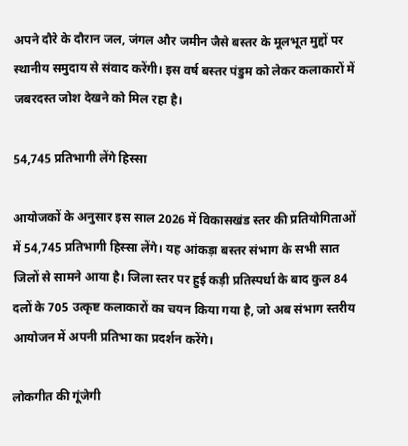अपने दौरे के दौरान जल, जंगल और जमीन जैसे बस्तर के मूलभूत मुद्दों पर स्थानीय समुदाय से संवाद करेंगी। इस वर्ष बस्तर पंडुम को लेकर कलाकारों में जबरदस्त जोश देखने को मिल रहा है।

54,745 प्रतिभागी लेंगे हिस्सा

आयोजकों के अनुसार इस साल 2026 में विकासखंड स्तर की प्रतियोगिताओं में 54,745 प्रतिभागी हिस्सा लेंगे। यह आंकड़ा बस्तर संभाग के सभी सात जिलों से सामने आया है। जिला स्तर पर हुई कड़ी प्रतिस्पर्धा के बाद कुल 84 दलों के 705 उत्कृष्ट कलाकारों का चयन किया गया है, जो अब संभाग स्तरीय आयोजन में अपनी प्रतिभा का प्रदर्शन करेंगे।

लोकगीत की गूंजेगी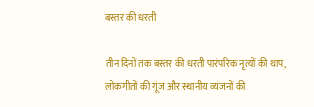बस्तर की धरती

तीन दिनों तक बस्तर की धरती पारंपरिक नृत्यों की थाप, लोकगीतों की गूंज और स्थानीय व्यंजनों की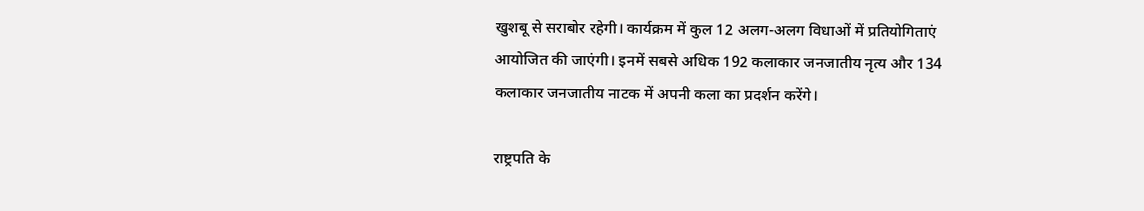खुशबू से सराबोर रहेगी। कार्यक्रम में कुल 12 अलग-अलग विधाओं में प्रतियोगिताएं आयोजित की जाएंगी। इनमें सबसे अधिक 192 कलाकार जनजातीय नृत्य और 134 कलाकार जनजातीय नाटक में अपनी कला का प्रदर्शन करेंगे।

राष्ट्रपति के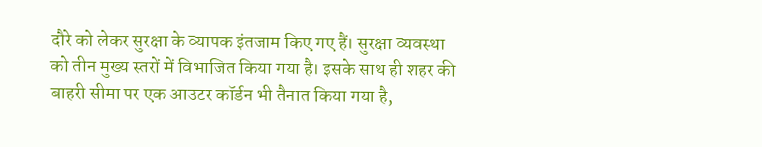दौरे को लेकर सुरक्षा के व्यापक इंतजाम किए गए हैं। सुरक्षा व्यवस्था को तीन मुख्य स्तरों में विभाजित किया गया है। इसके साथ ही शहर की बाहरी सीमा पर एक आउटर कॉर्डन भी तैनात किया गया है,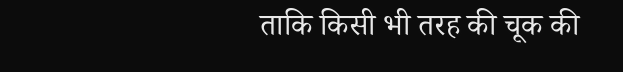ताकि किसी भी तरह की चूक की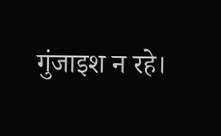गुंजाइश न रहे।